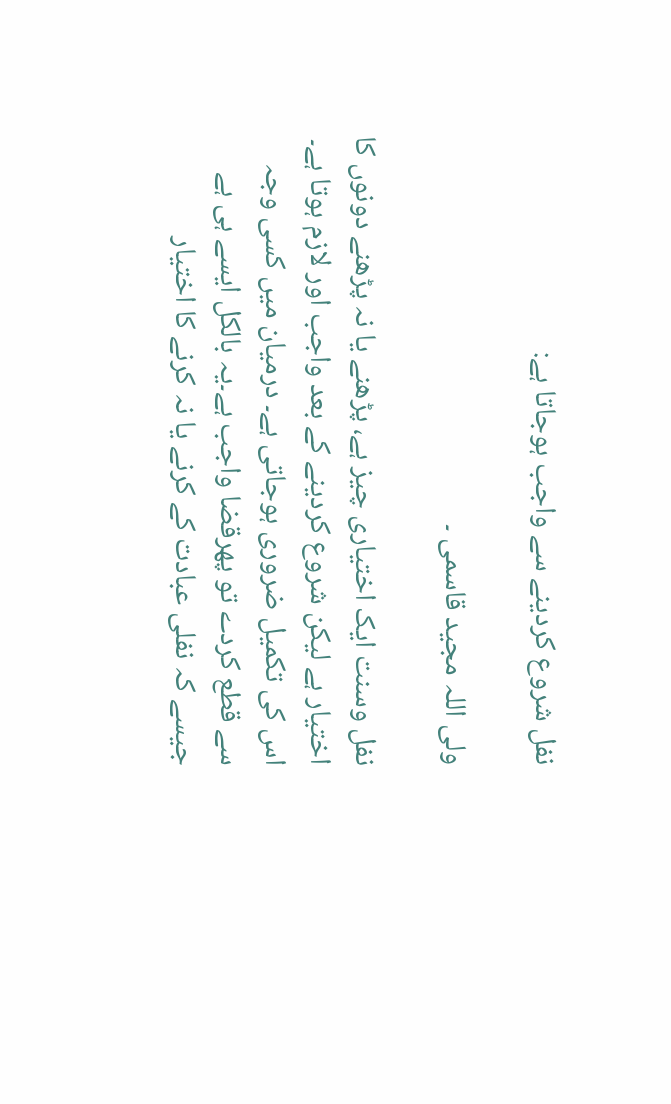نفل شروع کردینے سے واجب ہوجاتا ہے:

ولی اللہ مجید قاسمی ۔

نفل وسنت ایک اختیاری چیز ہے، پڑھنے یا نہ پڑھنے دونوں کا اختیار ہے لیکن شروع کردینے کے بعد واجب اور لازم ہوتا ہے۔ اس کی تکمیل ضروری ہوجاتی ہے۔ درمیان میں کسی وجہ سے قطع کردے تو پھرقضا واجب ہے۔یہ بالکل ایسے ہی ہے جیسے کہ نفلی عبادت کے کرنے یا نہ کرنے کا اختیار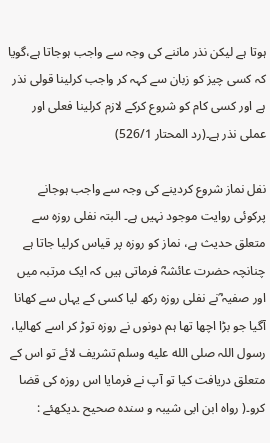ہوتا ہے لیکن نذر ماننے کی وجہ سے واجب ہوجاتا ہے،گویا کہ کسی چیز کو زبان سے کہہ کر واجب کرلینا قولی نذر ہے اور کسی کام کو شروع کرکے لازم کرلینا فعلی اور عملی نذر ہے۔(رد المحتار 526/1)

نفل نماز شروع کردینے کی وجہ سے واجب ہوجانے پرکوئی روایت موجود نہیں ہے۔ البتہ نفلی روزہ سے متعلق حدیث ہے، نماز کو روزہ پر قیاس کرلیا جاتا ہے چنانچہ حضرت عائشہؓ فرماتی ہیں کہ ایک مرتبہ میں اور صفیہ ؓنے نفلی روزہ رکھ لیا کسی کے یہاں سے کھانا آگیا جو بڑا اچھا تھا ہم دونوں نے روزہ توڑ کر اسے کھالیا، رسول اللہ صلى الله عليه وسلم تشریف لائے تو اس کے متعلق دریافت کیا تو آپ نے فرمایا اس روزہ کی قضا کرو۔( رواہ ابن ابی شیبہ و سندہ صحیح ۔دیکھئے :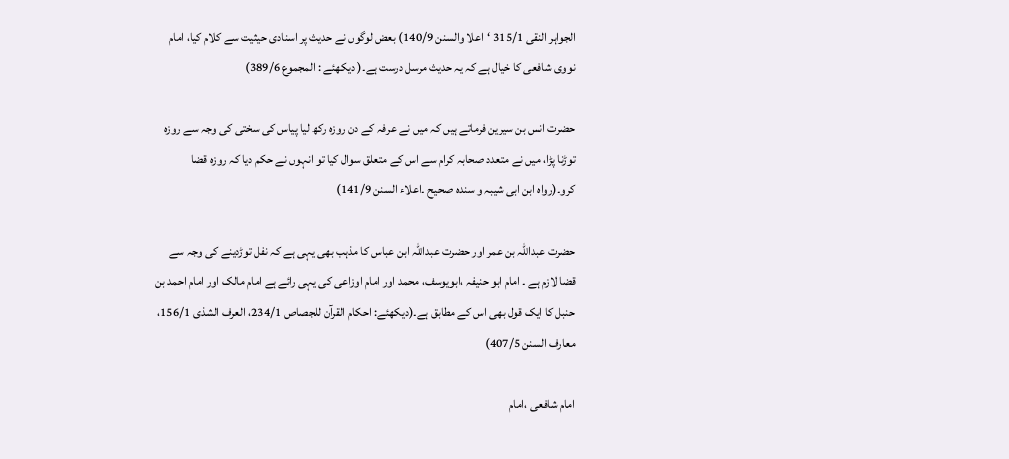الجواہر النقی 315/1 ‘اعلا والسنن 140/9) بعض لوگوں نے حدیث پر اسنادی حیثیت سے کلام کیا، امام نووی شافعی کا خیال ہے کہ یہ حدیث مرسل درست ہے۔( دیکھئے : المجموع 389/6)

حضرت انس بن سیرین فرماتے ہیں کہ میں نے عرفہ کے دن روزہ رکھ لیا پیاس کی سختی کی وجہ سے روزہ توڑنا پڑا، میں نے متعدد صحابہ کرام سے اس کے متعلق سوال کیا تو انہوں نے حکم دیا کہ روزہ قضا کرو۔(رواہ ابن ابی شیبہ و سندہ صحیح ۔اعلاء السنن 141/9)

حضرت عبداللہ بن عمر اور حضرت عبداللہ ابن عباس کا مذہب بھی یہی ہے کہ نفل توڑدینے کی وجہ سے قضا لازم ہے ۔ امام ابو حنیفہ ،ابویوسف، محمد اور امام اوزاعی کی یہی رائے ہے امام مالک اور امام احمد بن حنبل کا ایک قول بھی اس کے مطابق ہے۔(دیکھئے: احکام القرآن للجصاص 234/1، العرف الشذی 156/1، معارف السنن 407/5)

امام شافعی ،امام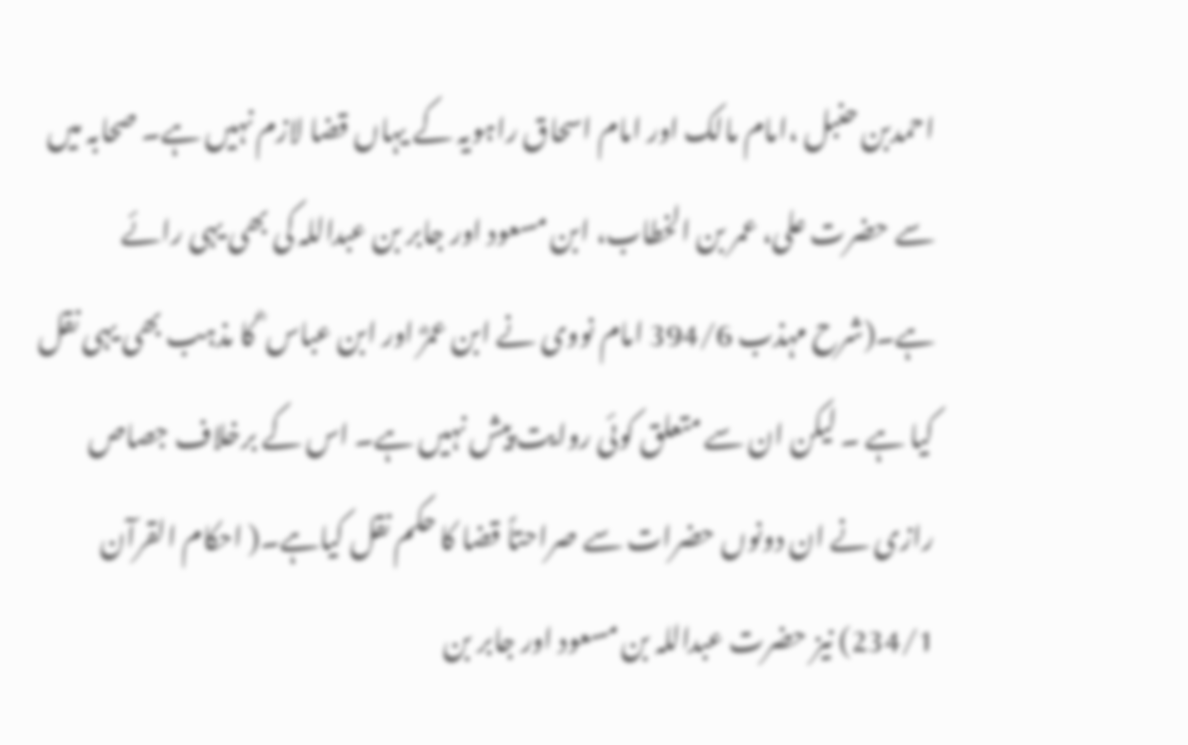احمدبن حنبل ،امام مالک اور امام اسحاق راہویہ کے یہاں قضا لازم نہیں ہے۔ صحابہ میں سے حضرت علی، عمر بن الخطاب، ابن مسعود اور جابر بن عبداللہ کی بھی یہی رائے ہے۔(شرح مہذب 394/6 امام نووی نے ابن عمرؓ اور ابن عباس ؓ کا مذہب بھی یہی نقل کیا ہے ۔ لیکن ان سے متعلق کوئی روایت پیش نہیں ہے۔ اس کے برخلاف جصاص رازی نے ان دونوں حضرات سے صراحتاً قضا کا حکم نقل کیاہے۔( احکام القرآن 234/1) نیز حضرت عبداللہ بن مسعود اور جابر بن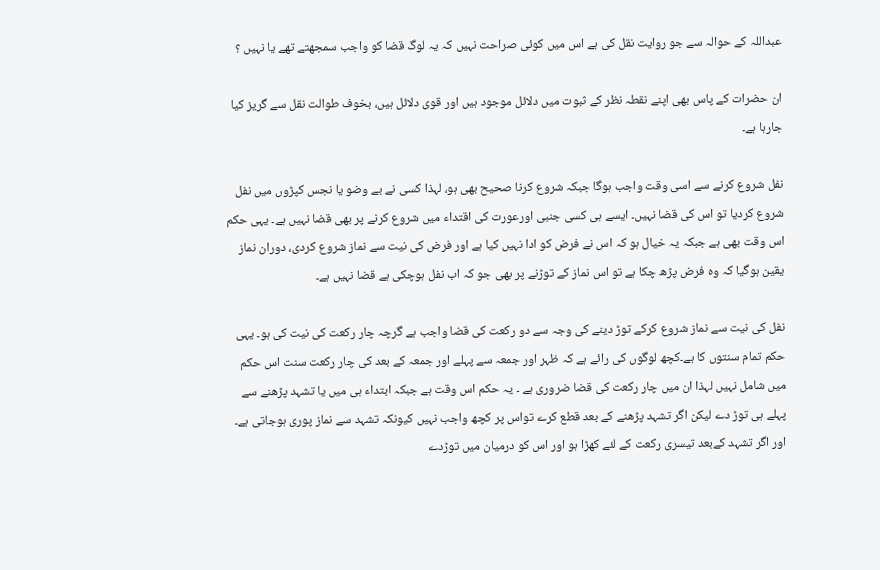عبداللہ کے حوالہ سے جو روایت نقل کی ہے اس میں کوئی صراحت نہیں کہ یہ لوگ قضا کو واجب سمجھتے تھے یا نہیں ؟

ان حضرات کے پاس بھی اپنے نقطہ نظر کے ثبوت میں دلائل موجود ہیں اور قوی دلائل ہیں، بخوف طوالت نقل سے گریز کیا جارہا ہے۔

نفل شروع کرنے سے اسی وقت واجب ہوگا جبکہ شروع کرنا صحیح بھی ہو، لہذا کسی نے بے وضو یا نجس کپڑوں میں نفل شروع کردیا تو اس کی قضا نہیں۔ ایسے ہی کسی جنبی اورعورت کی اقتداء میں شروع کرنے پر بھی قضا نہیں ہے۔ یہی حکم اس وقت بھی ہے جبکہ یہ خیال ہو کہ اس نے فرض کو ادا نہیں کیا ہے اور فرض کی نیت سے نماز شروع کردی، دوران نماز یقین ہوگیا کہ وہ فرض پڑھ چکا ہے تو اس نماز کے توڑنے پر بھی جو کہ اب نفل ہوچکی ہے قضا نہیں ہے۔

نفل کی نیت سے نماز شروع کرکے توڑ دینے کی وجہ سے دو رکعت کی قضا واجب ہے گرچہ چار رکعت کی نیت کی ہو۔ یہی حکم تمام سنتوں کا ہے۔کچھ لوگوں کی رائے ہے کہ ظہر اور جمعہ سے پہلے اور جمعہ کے بعد کی چار رکعت سنت اس حکم میں شامل نہیں لہذا ان میں چار رکعت کی قضا ضروری ہے ۔ یہ حکم اس وقت ہے جبکہ ابتداء ہی میں یا تشہد پڑھنے سے پہلے ہی توڑ دے لیکن اگر تشہد پڑھنے کے بعد قطع کرے تواس پر کچھ واجب نہیں کیونکہ تشہد سے نماز پوری ہوجاتی ہے۔ اور اگر تشہد کےبعد تیسری رکعت کے لئے کھڑا ہو اور اس کو درمیان میں توڑدے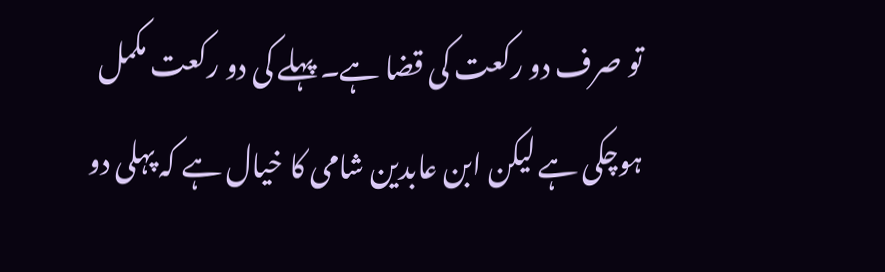تو صرف دو رکعت کی قضا ہے۔ پہلے کی دو رکعت مکمل ہوچکی ہے لیکن ابن عابدین شامی کا خیال ہے کہ پہلی دو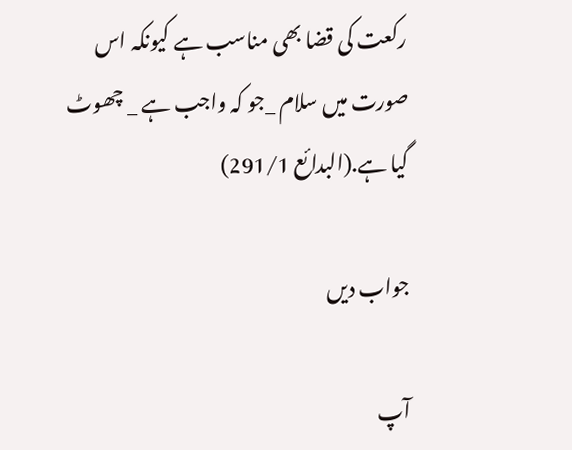رکعت کی قضا بھی مناسب ہے کیونکہ اس صورت میں سلام _جو کہ واجب ہے _ چھوٹ گیا ہے.(البدائع 291/1)

جواب دیں

آپ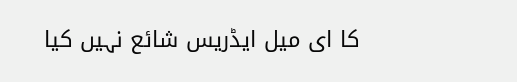کا ای میل ایڈریس شائع نہیں کیا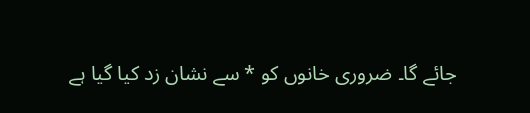جائے گا۔ ضروری خانوں کو * سے نشان زد کیا گیا ہے